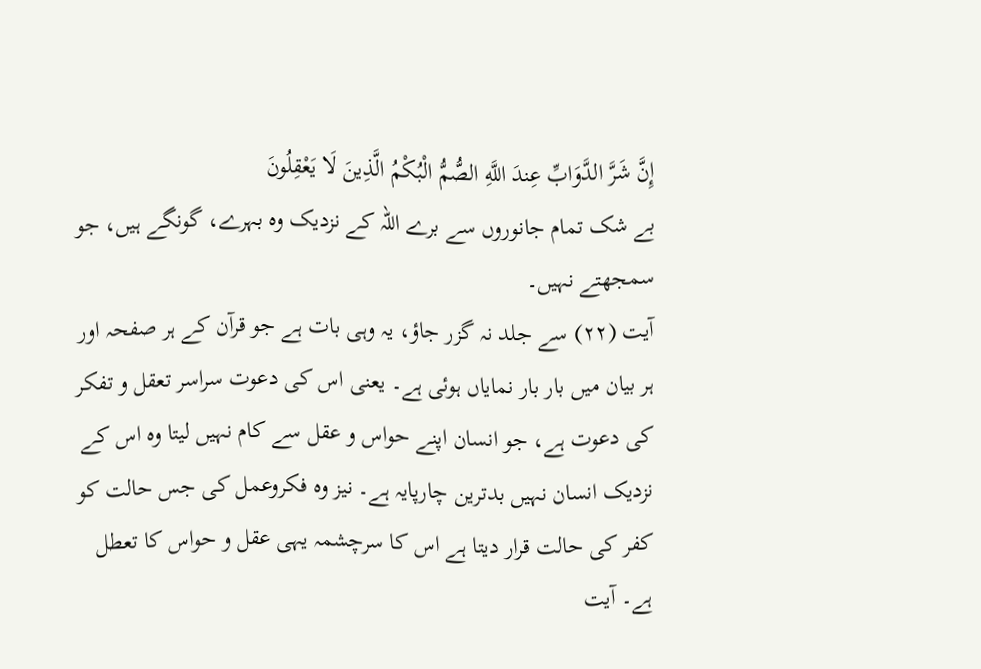إِنَّ شَرَّ الدَّوَابِّ عِندَ اللَّهِ الصُّمُّ الْبُكْمُ الَّذِينَ لَا يَعْقِلُونَ
بے شک تمام جانوروں سے برے اللہ کے نزدیک وہ بہرے، گونگے ہیں، جو سمجھتے نہیں۔
آیت (٢٢) سے جلد نہ گزر جاؤ، یہ وہی بات ہے جو قرآن کے ہر صفحہ اور ہر بیان میں بار بار نمایاں ہوئی ہے۔ یعنی اس کی دعوت سراسر تعقل و تفکر کی دعوت ہے، جو انسان اپنے حواس و عقل سے کام نہیں لیتا وہ اس کے نزدیک انسان نہیں بدترین چارپایہ ہے۔ نیز وہ فکروعمل کی جس حالت کو کفر کی حالت قرار دیتا ہے اس کا سرچشمہ یہی عقل و حواس کا تعطل ہے۔ آیت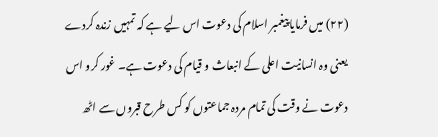(٢٢) میں فرمایا پیغمبر اسلام کی دعوت اس لیے ہے کہ تمہیں زندہ کردے یعنی وہ انسانیت اعلی کے انبعاث و قیام کی دعوت ہے۔ غور کرو اس دعوت نے وقت کی تمام مردہ جماعتوں کو کس طرح قبروں سے اٹھ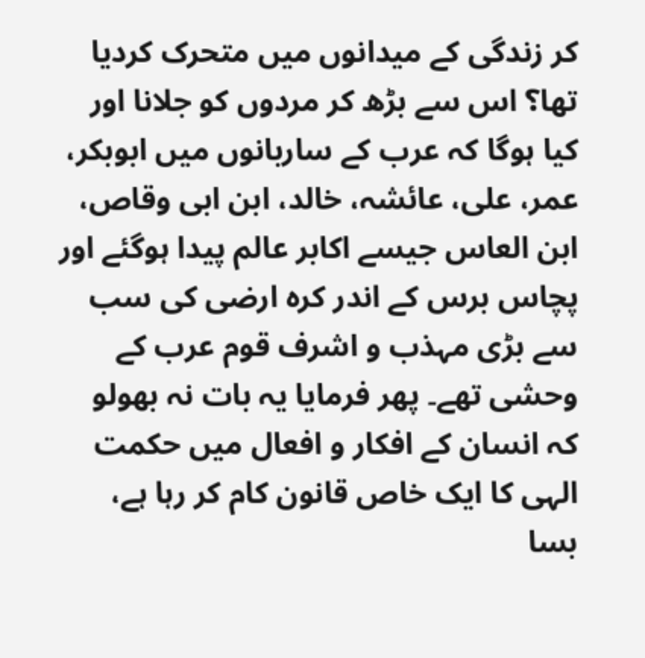کر زندگی کے میدانوں میں متحرک کردیا تھا؟ اس سے بڑھ کر مردوں کو جلانا اور کیا ہوگا کہ عرب کے ساربانوں میں ابوبکر، عمر، علی، عائشہ، خالد، ابن ابی وقاص، ابن العاس جیسے اکابر عالم پیدا ہوگئے اور پچاس برس کے اندر کرہ ارضی کی سب سے بڑی مہذب و اشرف قوم عرب کے وحشی تھے۔ پھر فرمایا یہ بات نہ بھولو کہ انسان کے افکار و افعال میں حکمت الہی کا ایک خاص قانون کام کر رہا ہے، بسا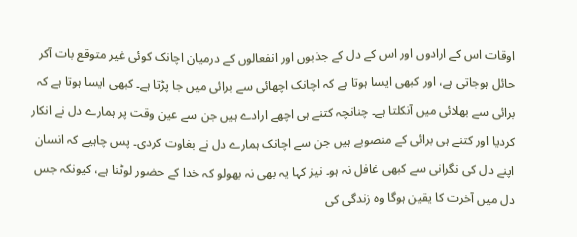اوقات اس کے ارادوں اور اس کے دل کے جذبوں اور انفعالوں کے درمیان اچانک کوئی غیر متوقع بات آکر حائل ہوجاتی ہے، اور کبھی ایسا ہوتا ہے کہ اچانک اچھائی سے برائی میں جا پڑتا ہے۔ کبھی ایسا ہوتا ہے کہ برائی سے بھلائی میں آنکلتا ہے۔ چنانچہ کتنے ہی اچھے ارادے ہیں جن سے عین وقت پر ہمارے دل نے انکار کردیا اور کتنے ہی برائی کے منصوبے ہیں جن سے اچانک ہمارے دل نے بغاوت کردی۔ پس چاہیے کہ انسان اپنے دل کی نگرانی سے کبھی غافل نہ ہو۔ نیز کہا یہ بھی نہ بھولو کہ خدا کے حضور لوٹنا ہے، کیونکہ جس دل میں آخرت کا یقین ہوگا وہ زندگی کی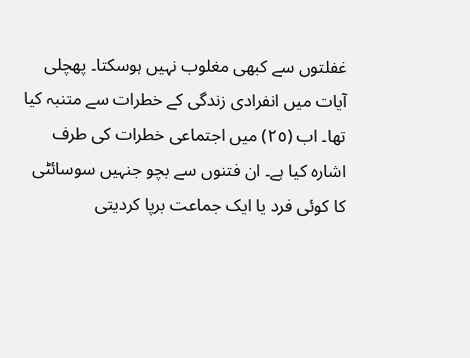غفلتوں سے کبھی مغلوب نہیں ہوسکتا۔ پھچلی آیات میں انفرادی زندگی کے خطرات سے متنبہ کیا تھا۔ اب (٢٥) میں اجتماعی خطرات کی طرف اشارہ کیا ہے۔ ان فتنوں سے بچو جنہیں سوسائٹی کا کوئی فرد یا ایک جماعت برپا کردیتی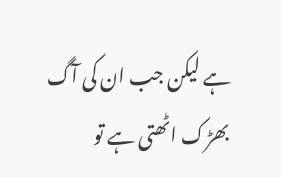ہے لیکن جب ان کی آگ بھڑک اٹھتی ہے تو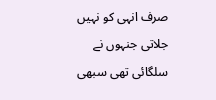صرف انہی کو نہیں جلاتی جنہوں نے سلگائی تھی سبھی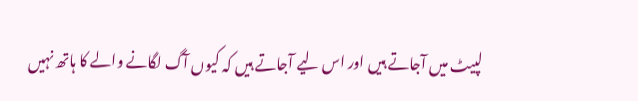لپیٹ میں آجاتے ہیں اور اس لیے آجاتے ہیں کہ کیوں آگ لگانے والے کا ہاتھ نہیں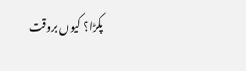پکڑا؟ کیوں بروقت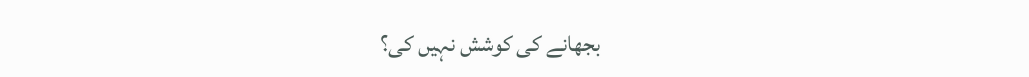بجھانے کی کوشش نہیں کی؟